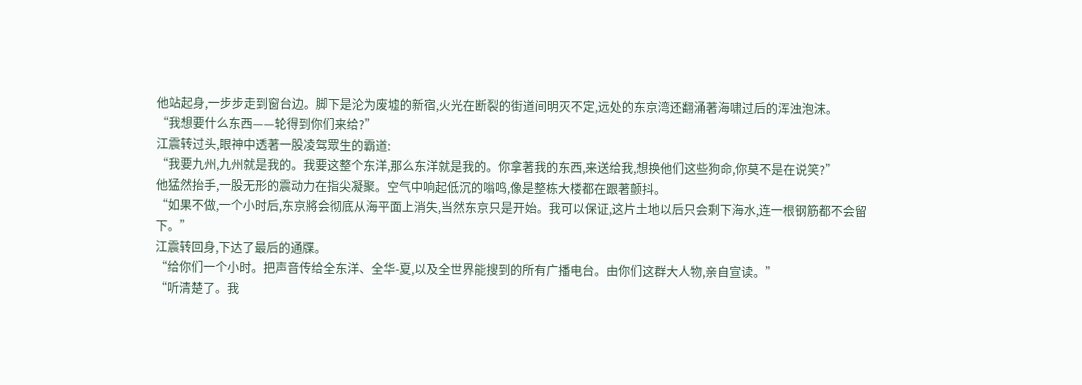他站起身,一步步走到窗台边。脚下是沦为废墟的新宿,火光在断裂的街道间明灭不定,远处的东京湾还翻涌著海啸过后的浑浊泡沫。
“我想要什么东西——轮得到你们来给?”
江震转过头,眼神中透著一股凌驾眾生的霸道:
“我要九州,九州就是我的。我要这整个东洋,那么东洋就是我的。你拿著我的东西,来送给我,想换他们这些狗命,你莫不是在说笑?”
他猛然抬手,一股无形的震动力在指尖凝聚。空气中响起低沉的嗡鸣,像是整栋大楼都在跟著颤抖。
“如果不做,一个小时后,东京將会彻底从海平面上消失,当然东京只是开始。我可以保证,这片土地以后只会剩下海水,连一根钢筋都不会留下。”
江震转回身,下达了最后的通牒。
“给你们一个小时。把声音传给全东洋、全华-夏,以及全世界能搜到的所有广播电台。由你们这群大人物,亲自宣读。”
“听清楚了。我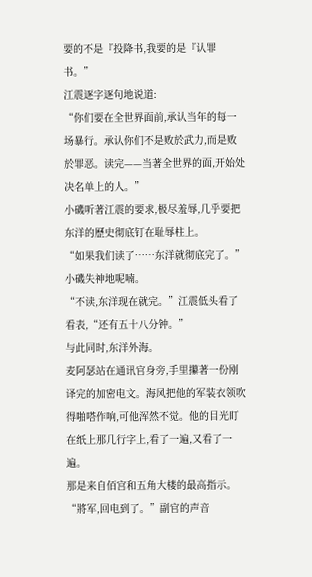要的不是『投降书,我要的是『认罪书。”
江震逐字逐句地说道:
“你们要在全世界面前,承认当年的每一场暴行。承认你们不是败於武力,而是败於罪恶。读完——当著全世界的面,开始处决名单上的人。”
小磯听著江震的要求,极尽羞辱,几乎要把东洋的歷史彻底钉在耻辱柱上。
“如果我们读了……东洋就彻底完了。”小磯失神地呢喃。
“不读,东洋现在就完。”江震低头看了看表,“还有五十八分钟。”
与此同时,东洋外海。
麦阿瑟站在通讯官身旁,手里攥著一份刚译完的加密电文。海风把他的军装衣领吹得啪嗒作响,可他浑然不觉。他的目光盯在纸上那几行字上,看了一遍,又看了一遍。
那是来自佰宫和五角大楼的最高指示。
“將军,回电到了。”副官的声音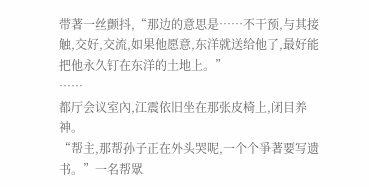带著一丝颤抖,“那边的意思是……不干预,与其接触,交好,交流,如果他愿意,东洋就送给他了,最好能把他永久钉在东洋的土地上。”
……
都厅会议室內,江震依旧坐在那张皮椅上,闭目养神。
“帮主,那帮孙子正在外头哭呢,一个个爭著要写遗书。”一名帮眾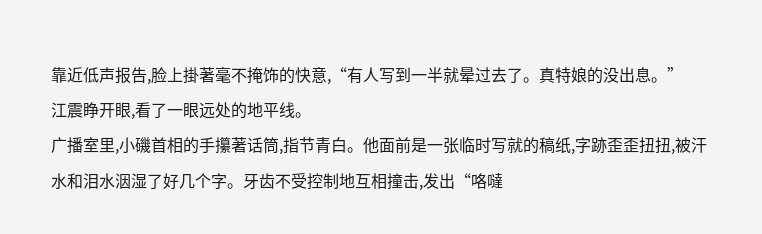靠近低声报告,脸上掛著毫不掩饰的快意,“有人写到一半就晕过去了。真特娘的没出息。”
江震睁开眼,看了一眼远处的地平线。
广播室里,小磯首相的手攥著话筒,指节青白。他面前是一张临时写就的稿纸,字跡歪歪扭扭,被汗水和泪水洇湿了好几个字。牙齿不受控制地互相撞击,发出“咯噠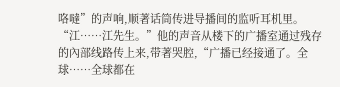咯噠”的声响,顺著话筒传进导播间的监听耳机里。
“江……江先生。”他的声音从楼下的广播室通过残存的內部线路传上来,带著哭腔,“广播已经接通了。全球……全球都在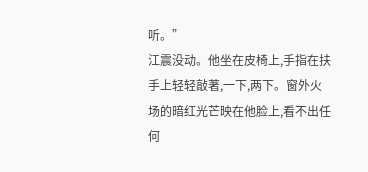听。”
江震没动。他坐在皮椅上,手指在扶手上轻轻敲著,一下,两下。窗外火场的暗红光芒映在他脸上,看不出任何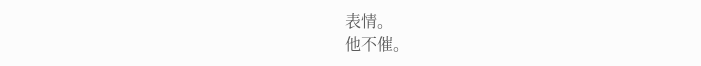表情。
他不催。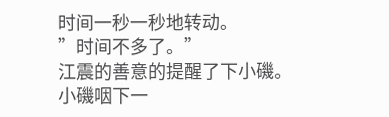时间一秒一秒地转动。
”时间不多了。”
江震的善意的提醒了下小磯。
小磯咽下一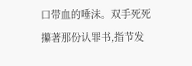口带血的唾沫。双手死死攥著那份认罪书,指节发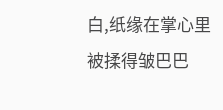白,纸缘在掌心里被揉得皱巴巴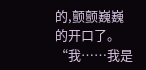的,颤颤巍巍的开口了。
“我……我是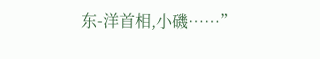东-洋首相,小磯……”